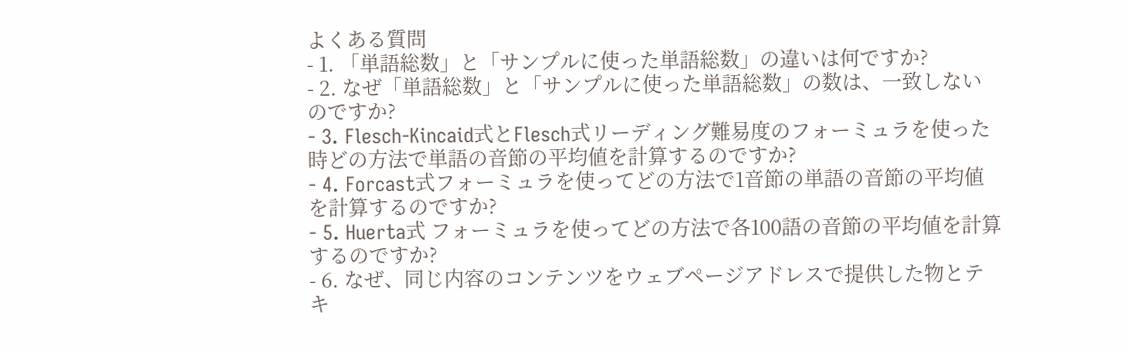よくある質問
- 1. 「単語総数」と「サンプルに使った単語総数」の違いは何ですか?
- 2. なぜ「単語総数」と「サンプルに使った単語総数」の数は、一致しないのですか?
- 3. Flesch-Kincaid式とFlesch式リーディング難易度のフォーミュラを使った時どの方法で単語の音節の平均値を計算するのですか?
- 4. Forcast式フォーミュラを使ってどの方法で1音節の単語の音節の平均値を計算するのですか?
- 5. Huerta式 フォーミュラを使ってどの方法で各100語の音節の平均値を計算するのですか?
- 6. なぜ、同じ内容のコンテンツをウェブページアドレスで提供した物とテキ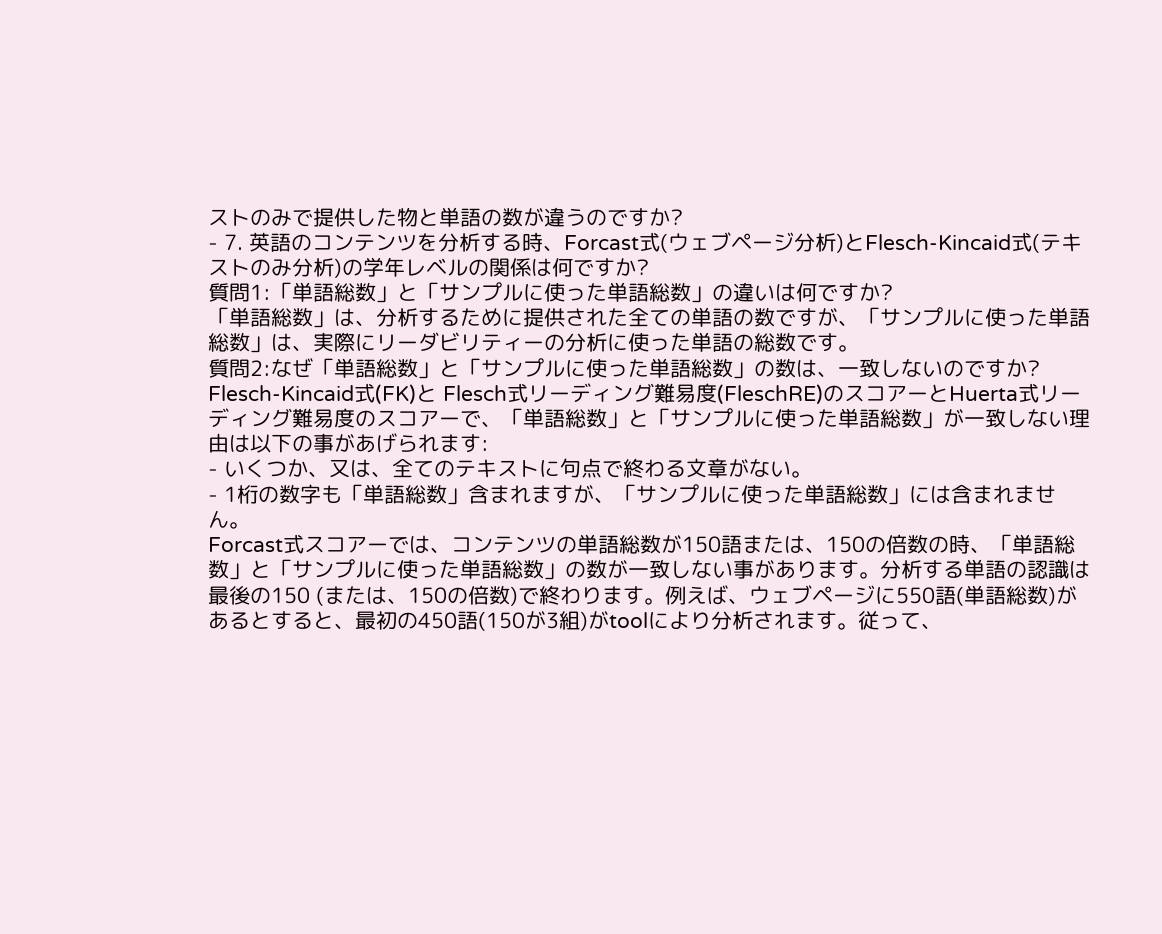ストのみで提供した物と単語の数が違うのですか?
- 7. 英語のコンテンツを分析する時、Forcast式(ウェブページ分析)とFlesch-Kincaid式(テキストのみ分析)の学年レベルの関係は何ですか?
質問1:「単語総数」と「サンプルに使った単語総数」の違いは何ですか?
「単語総数」は、分析するために提供された全ての単語の数ですが、「サンプルに使った単語総数」は、実際にリーダビリティーの分析に使った単語の総数です。
質問2:なぜ「単語総数」と「サンプルに使った単語総数」の数は、一致しないのですか?
Flesch-Kincaid式(FK)と Flesch式リーディング難易度(FleschRE)のスコアーとHuerta式リーディング難易度のスコアーで、「単語総数」と「サンプルに使った単語総数」が一致しない理由は以下の事があげられます:
- いくつか、又は、全てのテキストに句点で終わる文章がない。
- 1桁の数字も「単語総数」含まれますが、「サンプルに使った単語総数」には含まれません。
Forcast式スコアーでは、コンテンツの単語総数が150語または、150の倍数の時、「単語総数」と「サンプルに使った単語総数」の数が一致しない事があります。分析する単語の認識は最後の150 (または、150の倍数)で終わります。例えば、ウェブページに550語(単語総数)があるとすると、最初の450語(150が3組)がtoolにより分析されます。従って、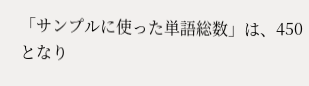「サンプルに使った単語総数」は、450となり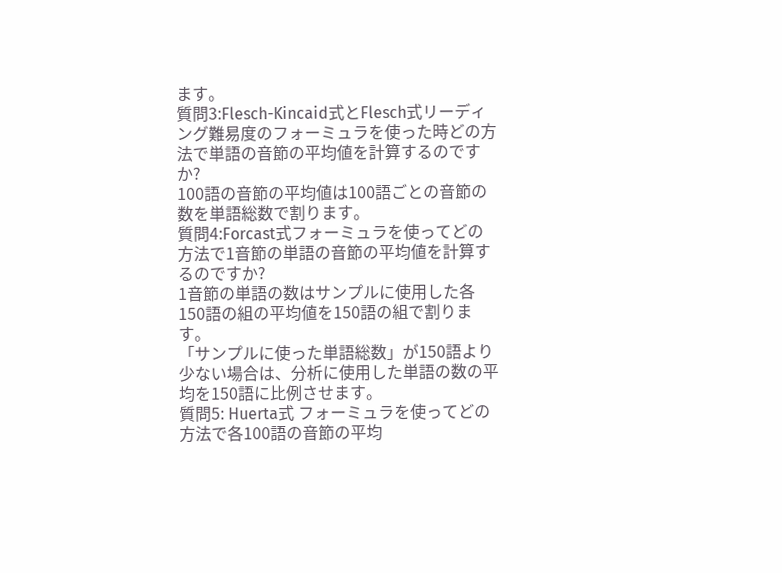ます。
質問3:Flesch-Kincaid式とFlesch式リーディング難易度のフォーミュラを使った時どの方法で単語の音節の平均値を計算するのですか?
100語の音節の平均値は100語ごとの音節の数を単語総数で割ります。
質問4:Forcast式フォーミュラを使ってどの方法で1音節の単語の音節の平均値を計算するのですか?
1音節の単語の数はサンプルに使用した各150語の組の平均値を150語の組で割ります。
「サンプルに使った単語総数」が150語より少ない場合は、分析に使用した単語の数の平均を150語に比例させます。
質問5: Huerta式 フォーミュラを使ってどの方法で各100語の音節の平均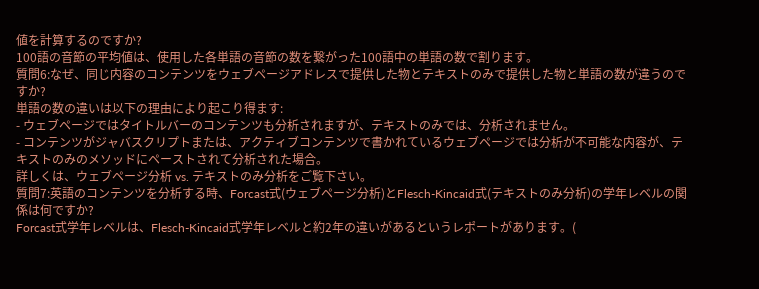値を計算するのですか?
100語の音節の平均値は、使用した各単語の音節の数を繋がった100語中の単語の数で割ります。
質問6:なぜ、同じ内容のコンテンツをウェブページアドレスで提供した物とテキストのみで提供した物と単語の数が違うのですか?
単語の数の違いは以下の理由により起こり得ます:
- ウェブページではタイトルバーのコンテンツも分析されますが、テキストのみでは、分析されません。
- コンテンツがジャバスクリプトまたは、アクティブコンテンツで書かれているウェブページでは分析が不可能な内容が、テキストのみのメソッドにペーストされて分析された場合。
詳しくは、ウェブページ分析 vs. テキストのみ分析をご覧下さい。
質問7:英語のコンテンツを分析する時、Forcast式(ウェブページ分析)とFlesch-Kincaid式(テキストのみ分析)の学年レベルの関係は何ですか?
Forcast式学年レベルは、Flesch-Kincaid式学年レベルと約2年の違いがあるというレポートがあります。(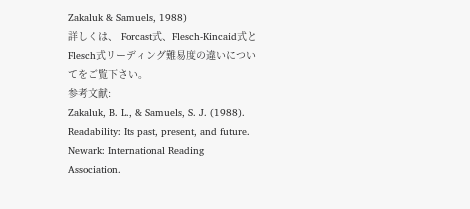Zakaluk & Samuels, 1988)
詳しくは、 Forcast式、Flesch-Kincaid式とFlesch式リーディング難易度の違いについてをご覧下さい。
参考文献:
Zakaluk, B. L., & Samuels, S. J. (1988). Readability: Its past, present, and future. Newark: International Reading Association.